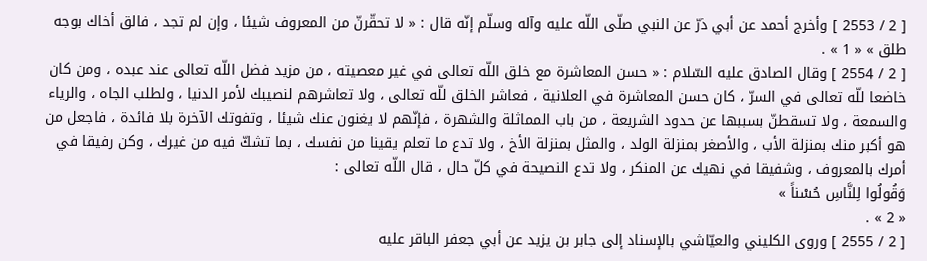[ 2 / 2553 ] وأخرج أحمد عن أبي ذرّ عن النبي صلّى اللّه عليه وآله وسلّم إنّه قال : « لا تحقّرنّ من المعروف شيئا ، وإن لم تجد ، فالق أخاك بوجه طلق » « 1 » .
[ 2 / 2554 ] وقال الصادق عليه السّلام : « حسن المعاشرة مع خلق اللّه تعالى في غير معصيته ، من مزيد فضل اللّه تعالى عند عبده ، ومن كان خاضعا للّه تعالى في السرّ ، كان حسن المعاشرة في العلانية ، فعاشر الخلق للّه تعالى ، ولا تعاشرهم لنصيبك لأمر الدنيا ، ولطلب الجاه ، والرياء والسمعة ، ولا تسقطنّ بسببها عن حدود الشريعة ، من باب المماثلة والشهرة ، فإنّهم لا يغنون عنك شيئا ، وتفوتك الآخرة بلا فائدة ، فاجعل من هو أكبر منك بمنزلة الأب ، والأصغر بمنزلة الولد ، والمثل بمنزلة الأخ ، ولا تدع ما تعلم يقينا من نفسك ، بما تشكّ فيه من غيرك ، وكن رفيقا في أمرك بالمعروف ، وشفيقا في نهيك عن المنكر ، ولا تدع النصيحة في كلّ حال ، قال اللّه تعالى :
وَقُولُوا لِلنَّاسِ حُسْناً »
« 2 » .
[ 2 / 2555 ] وروى الكليني والعيّاشي بالإسناد إلى جابر بن يزيد عن أبي جعفر الباقر عليه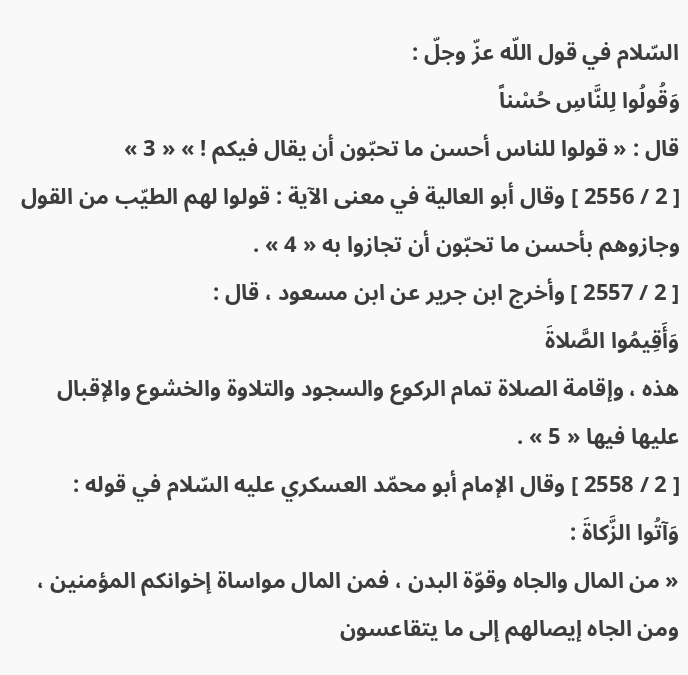السّلام في قول اللّه عزّ وجلّ :
وَقُولُوا لِلنَّاسِ حُسْناً
قال : « قولوا للناس أحسن ما تحبّون أن يقال فيكم ! » « 3 »
[ 2 / 2556 ] وقال أبو العالية في معنى الآية : قولوا لهم الطيّب من القول وجازوهم بأحسن ما تحبّون أن تجازوا به « 4 » .
[ 2 / 2557 ] وأخرج ابن جرير عن ابن مسعود ، قال :
وَأَقِيمُوا الصَّلاةَ
هذه ، وإقامة الصلاة تمام الركوع والسجود والتلاوة والخشوع والإقبال عليها فيها « 5 » .
[ 2 / 2558 ] وقال الإمام أبو محمّد العسكري عليه السّلام في قوله :
وَآتُوا الزَّكاةَ :
« من المال والجاه وقوّة البدن ، فمن المال مواساة إخوانكم المؤمنين ، ومن الجاه إيصالهم إلى ما يتقاعسون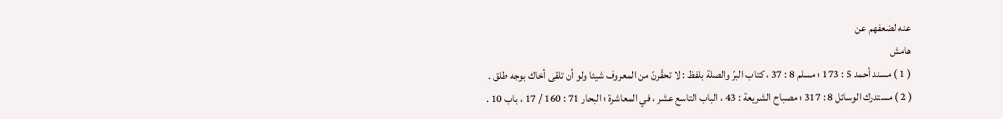عنه لضعفهم عن
هامش
( 1 ) مسند أحمد 5 : 173 ؛ مسلم 8 : 37 ، كتاب البرّ والصلة بلفظ : لا تحقّرنّ من المعروف شيئا ولو أن تلقى أخاك بوجه طلق .
( 2 ) مستدرك الوسائل 8 : 317 ؛ مصباح الشريعة : 43 ، الباب التاسع عشر ، في المعاشرة ؛ البحار 71 : 160 / 17 ، باب 10 .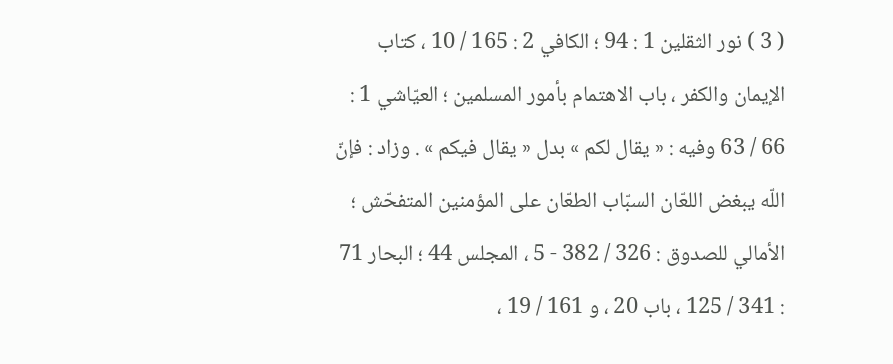( 3 ) نور الثقلين 1 : 94 ؛ الكافي 2 : 165 / 10 ، كتاب الإيمان والكفر ، باب الاهتمام بأمور المسلمين ؛ العيّاشي 1 : 66 / 63 وفيه : « يقال لكم » بدل « يقال فيكم » . وزاد : فإنّ اللّه يبغض اللعّان السبّاب الطعّان على المؤمنين المتفحّش ؛ الأمالي للصدوق : 326 / 382 - 5 ، المجلس 44 ؛ البحار 71 : 341 / 125 ، باب 20 ، و 161 / 19 ،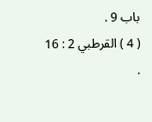باب 9 .
( 4 ) القرطبي 2 : 16 .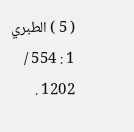( 5 ) الطبري 1 : 554 / 1202 .